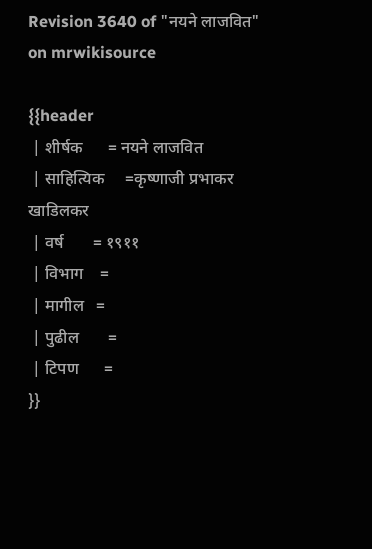Revision 3640 of "नयने लाजवित" on mrwikisource

{{header
 | शीर्षक      = नयने लाजवित
 | साहित्यिक     =कृष्णाजी प्रभाकर खाडिलकर
 | वर्ष       = १९११
 | विभाग    =
 | मागील   =
 | पुढील       =
 | टिपण      =
}}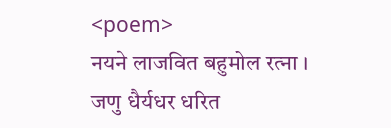<poem>
नयने लाजवित बहुमोल रत्‍ना ।
जणु धैर्यधर धरित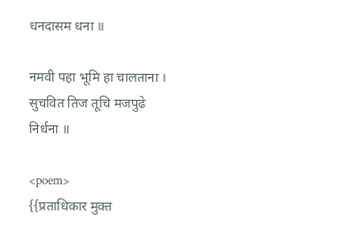धनदासम धना ॥

नमवी पहा भूमि हा चालताना ।
सुचवित तिज तूचि मजपुढे निर्धना ॥

<poem>
{{प्रताधिकार मुक्त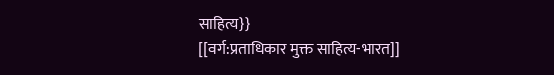साहित्य}}
[[वर्ग:प्रताधिकार मुक्त साहित्य-भारत]]